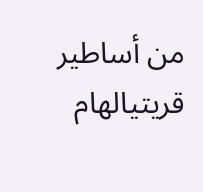من أساطير قريتيالهام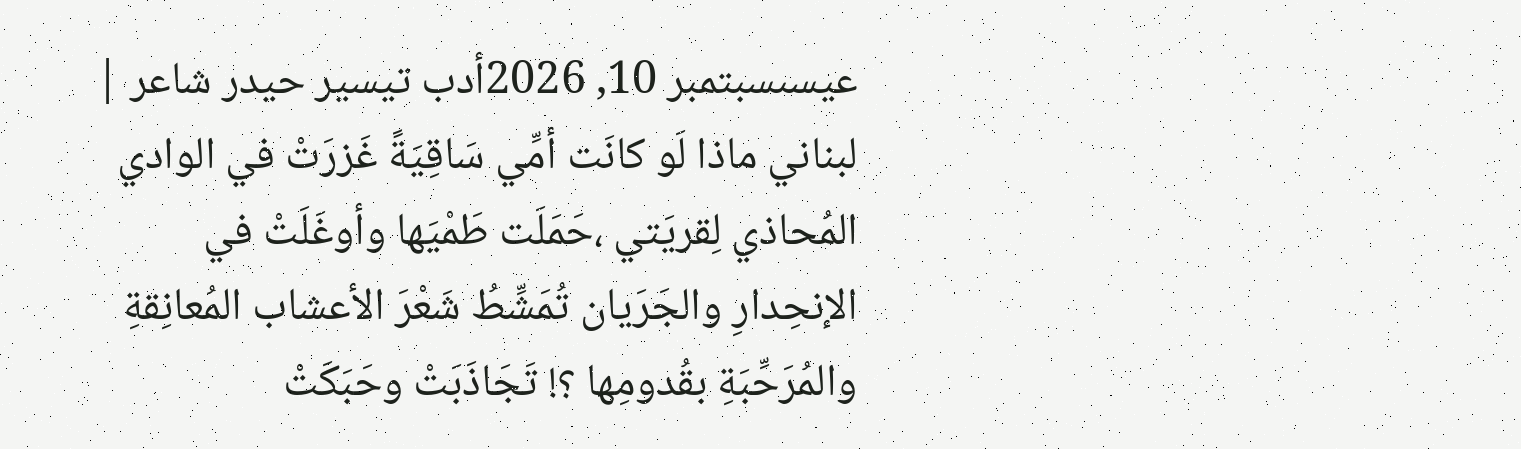عيسىسبتمبر 10, 2026أدب تيسير حيدر شاعر | لبناني ماذا لَو كانَت أمِّي سَاقِيَةً غَزرَتْ في الوادي المُحاذي لِقريَتي ،حَمَلَت طَمْيَها وأوغَلَتْ في الإنحِدارِ والجَرَيان تُمَشِّطُ شَعْرَ الأعشاب المُعانِقةِ والمُرَحِّبَةِ بقُدومِها ؟! تَجَاذَبَتْ وحَبَكَتْ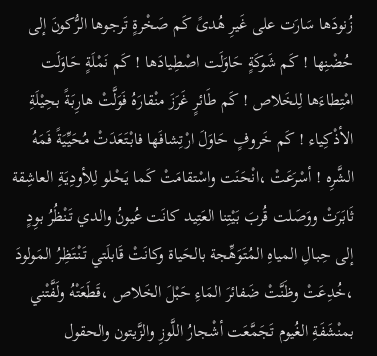زُنودَها سَارَت على غَيرِ هُدىً كَم صَخْرةٍ تَرجوها الرُّكونَ إلى حُضْنِها ! كَم شَوكَةٍ حَاوَلَت اصْطِيادَها ! كَم نَمْلَةٍ حَاوَلَت امْتِطاءَها لِلخَلاص ! كَم طَائرٍ غَرَزَ منْقارَهُ فَوَلَّتْ هارِبَةً بحِيْلَةِ الأذْكِياء ! كَم خَروفٍ حَاوَلَ ارْتِشافَها فابْتَعَدَتْ مُحَيِّيَةً فَمَهُ الشَّرِه ! أسْرَعَتْ ،انْحَنَت واسْتقامَتْ كَما يَحْلو لِلأودِيَةِ العاشِقة ثَابَرَتْ ووَصَلت قُربَ بَيْتِنا العَتِيد كانَت عُيونُ والدي تَنْظُرُ بوِدٍ إلى حِبالِ المياهِ المُتَوَهِّجة بالحَياة وكانَتْ قَابلَتي تَنْتَظِرُ المَولودَ ،خُدِعَتْ وظَنَّتْ ضَفائرَ المَاءِ حَبْلَ الخَلاص ،قَطَعَتْهُ ولَفَّتْني بمنْشَفَةِ الغُيوم تَجَمَّعَت أشْجارُ اللَّوزِ والزَّيتون والحقول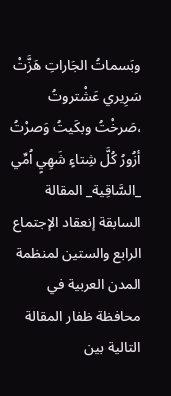وبَسماتُ الجَاراتِ هَزَّتْ سَرِيري عَشْتروتُ ،صَرخْتُ وبكَيتُ وَصرْتُ أزُورُ كُلَّ شِتاءٍ شَهِيٍ اُمِّي _السَّاقِية_ المقالة السابقة إنعقاد الإجتماع الرابع والستين لمنظمة المدن العربية في محافظة ظفار المقالة التالية بين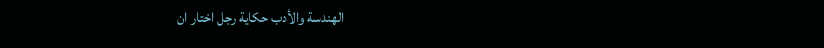الهندسة والأدب حكاية رجل اختار ان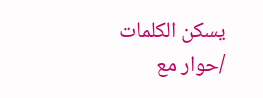يسكن الكلمات /حوار مع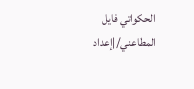الحكواتي فايل المطاعني/|إعداد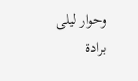وحوار ليلى برادة